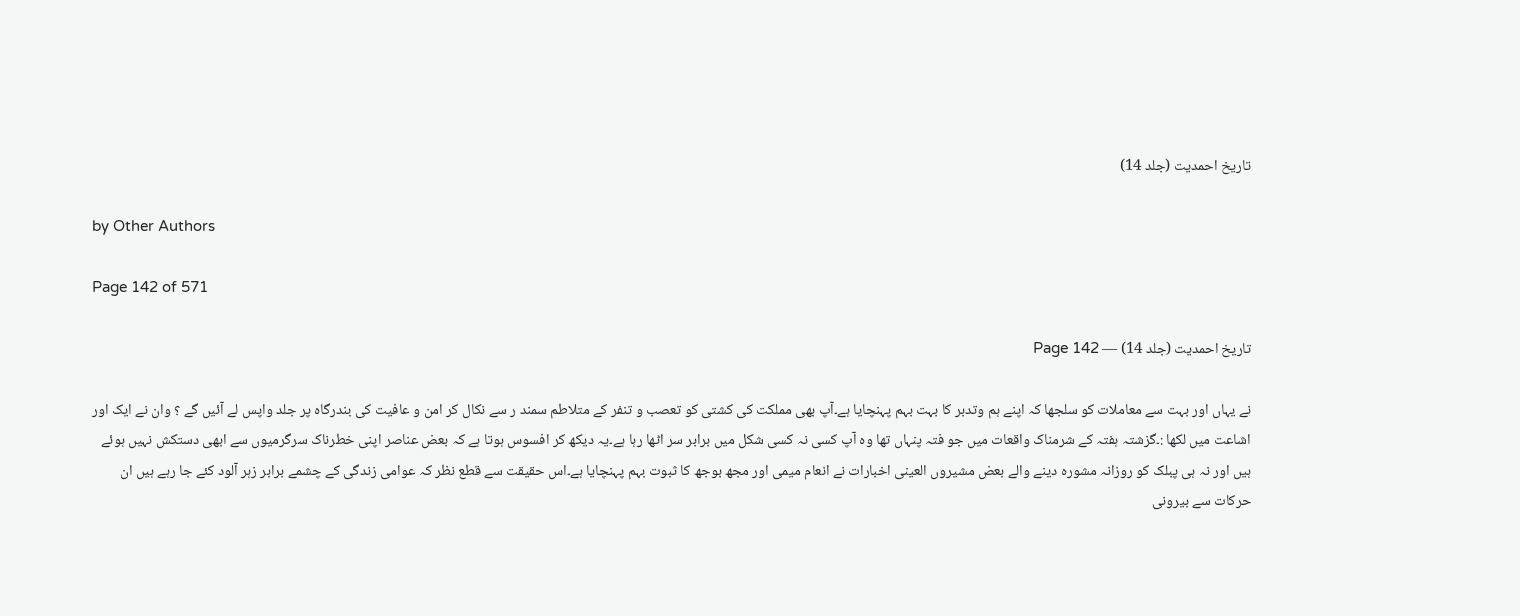تاریخ احمدیت (جلد 14)

by Other Authors

Page 142 of 571

تاریخ احمدیت (جلد 14) — Page 142

نے یہاں اور بہت سے معاملات کو سلجھا کہ اپنے ہم وتدبر کا بہت بہم پہنچایا ہے۔آپ بھی مملکت کی کشتی کو تعصب و تنفر کے متلاطم سمند ر سے نکال کر امن و عافیت کی بندرگاہ پر جلد واپس لے آئیں گے ؟ وان نے ایک اور اشاعت میں لکھا :۔گزشتہ ہفتہ کے شرمناک واقعات میں جو فتہ پنہاں تھا وہ آپ کسی نہ کسی شکل میں برابر سر اٹھا رہا ہے۔یہ دیکھ کر افسوس ہوتا ہے کہ بعض عناصر اپنی خطرناک سرگرمیوں سے ابھی دستکش نہیں ہوئے ہیں اور نہ ہی پبلک کو روزانہ مشورہ دینے والے بعض مشیروں العینی اخبارات نے انعام میمی اور مجھ بوجھ کا ثبوت بہم پہنچایا ہے۔اس حقیقت سے قطع نظر کہ عوامی زندگی کے چشمے برابر زہر آلود کئے جا رہے ہیں ان حرکات سے بیرونی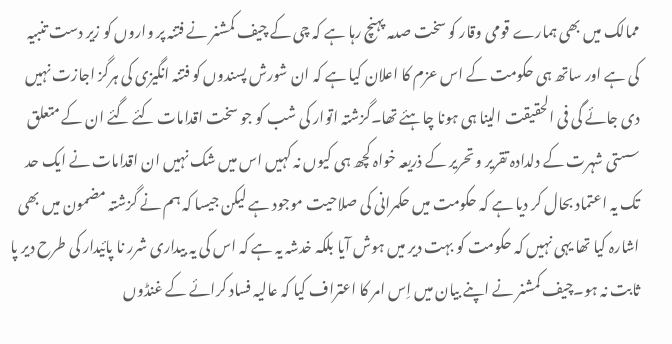ممالک میں بھی ہمارے قومی وقار کو سخت صدمہ پہنچ رہا ہے کہ چی کے چیف کمشنر نے فتنہ پر واروں کو زیر دست تنبیہ کی ہے اور ساتھ ہی حکومت کے اس عزم کا اعلان کیا ہے کہ ان شورش پسندوں کو فتنہ انگیزی کی ہرگز اجازت نہیں دی جائے گی فی الحقیقت الینا ہی ہونا چاہئے تھا۔گزشتہ اتوار کی شب کو جو سخت اقدامات کئے گئے ان کے متعلق سستی شہرت کے دلدادہ تقریر و تحریر کے ذریعہ خواہ کچھ ہی کیوں نہ کہیں اس میں شک نہیں ان اقدامات نے ایک حد تک یہ اعتماد بحال کر دیا ہے کہ حکومت میں حکمرانی کی صلاحیت موجود ہے لیکن جیسا کہ ہم نے گزشتہ مضمون میں بھی اشارہ کیا تھا یہی نہیں کہ حکومت کو بہت دیر میں ہوش آیا بلکہ خدشہ یہ ہے کہ اس کی یہ بیداری شرر نا پائیدار کی طرح دیر پا ثابت نہ ہو۔چیف کمشنر نے اپنے بیان میں اِس امر کا اعتراف کیا کہ عالیہ فساد کرائے کے غنڈوں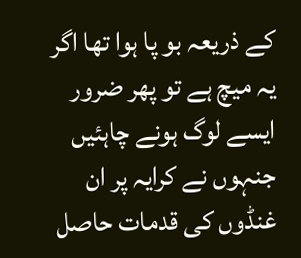کے ذریعہ بو پا ہوا تھا اگر یہ میچ ہے تو پھر ضرور ایسے لوگ ہونے چاہئیں جنہوں نے کرایہ پر ان غنڈوں کی قدمات حاصل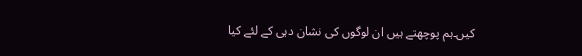کیں۔ہم پوچھتے ہیں ان لوگوں کی نشان دہی کے لئے کیا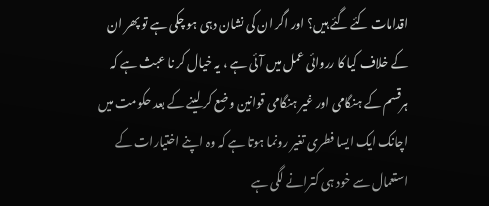اقدامات کئے گئے ہیں؟ اور اگر ان کی نشان دہی ہو چکی ہے تو پھر ان کے خلاف کیا کا رروائی عمل میں آئی ہے ، یہ خیال کر نا عبث ہے کہ ہرقسم کے ہنگامی اور غیر ہنگامی قوانین وضع کر لینے کے بعد حکومت میں اچانک ایک ایسا فطری تغیر رونما ہوتا ہے کہ وہ اپنے اختیارات کے استعمال سے خود ہی کترانے لگی ہے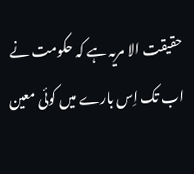حقیقت الا مریہ ہے کہ حکومت نے اب تک اِس بارے میں کوئی معین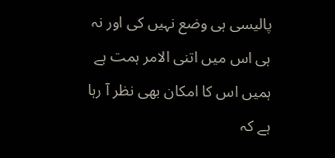پالیسی ہی وضع نہیں کی اور نہ ہی اس میں اتنی الامر ہمت ہے ہمیں اس کا امکان بھی نظر آ رہا ہے کہ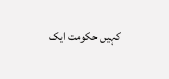کہیں حکومت ایک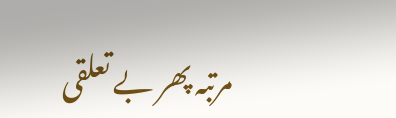مرتبہ پھر بے تعلقی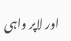اور لاپر واہی